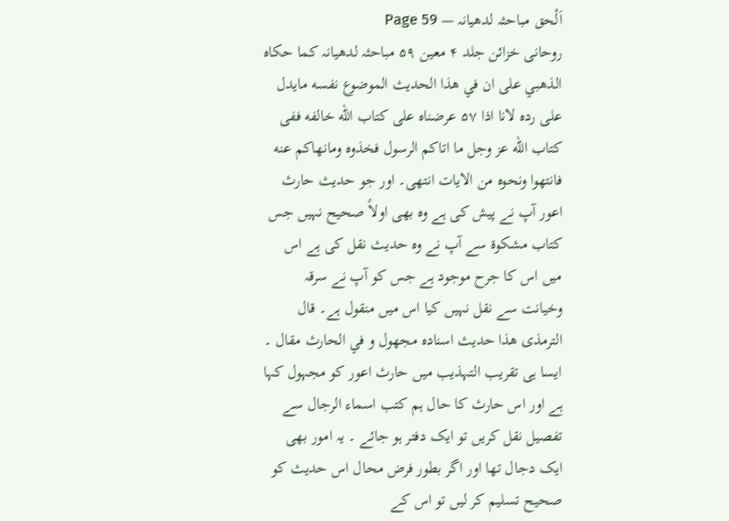اَلْحق مباحثہ لدھیانہ — Page 59
روحانی خزائن جلد ۴ معين ۵۹ مباحثہ لدھیانہ کما حكاه الذهبي على ان في هذا الحديث الموضوع نفسه مايدل على رده لانا اذا ۵۷ عرضناه على كتاب الله خالفه ففى كتاب الله عز وجل ما اتاكم الرسول فخذوه ومانهاكم عنه فانتهوا ونحوه من الايات انتھی۔ اور جو حدیث حارث اعور آپ نے پیش کی ہے وہ بھی اولاً صحیح نہیں جس کتاب مشکوۃ سے آپ نے وہ حدیث نقل کی ہے اس میں اس کا جرح موجود ہے جس کو آپ نے سرقہ وخیانت سے نقل نہیں کیا اس میں منقول ہے۔ قال الترمذى هذا حديث اسناده مجهول و في الحارث مقال ۔ ایسا ہی تقریب التہذیب میں حارث اعور کو مجہول کہا ہے اور اس حارث کا حال ہم کتب اسماء الرجال سے تفصیل نقل کریں تو ایک دفتر ہو جائے ۔ یہ امور بھی ایک دجال تھا اور اگر بطور فرض محال اس حدیث کو صحیح تسلیم کر لیں تو اس کے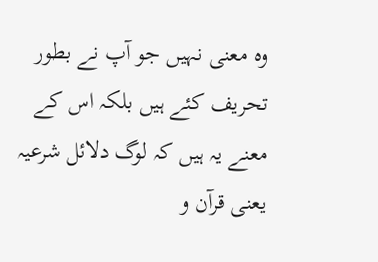وہ معنی نہیں جو آپ نے بطور تحریف کئے ہیں بلکہ اس کے معنے یہ ہیں کہ لوگ دلائل شرعیہ یعنی قرآن و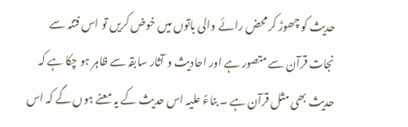حدیث کو چھوڑ کر محض رائے والی باتوں میں خوض کریں تو اس فتنہ سے نجات قرآن سے متصور ہے اور احادیث و آثار سابقہ سے ظاہر ہو چکا ہے کہ حدیث بھی مثل قرآن ہے ۔ بناءً علیہ اس حدیث کے یہ معنے ہوں گے کہ اس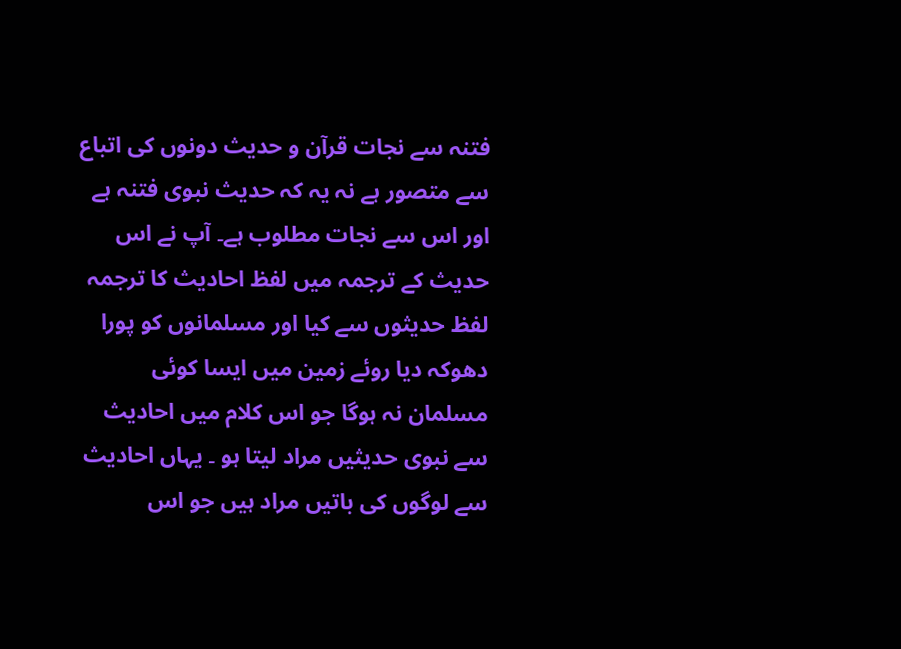فتنہ سے نجات قرآن و حدیث دونوں کی اتباع سے متصور ہے نہ یہ کہ حدیث نبوی فتنہ ہے اور اس سے نجات مطلوب ہے۔ آپ نے اس حدیث کے ترجمہ میں لفظ احادیث کا ترجمہ لفظ حدیثوں سے کیا اور مسلمانوں کو پورا دھوکہ دیا روئے زمین میں ایسا کوئی مسلمان نہ ہوگا جو اس کلام میں احادیث سے نبوی حدیثیں مراد لیتا ہو ۔ یہاں احادیث سے لوگوں کی باتیں مراد ہیں جو اس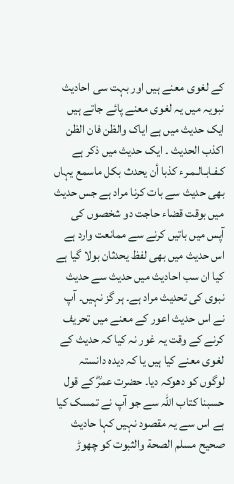کے لغوی معنے ہیں اور بہت سی احادیث نبویہ میں یہ لغوی معنے پائے جاتے ہیں ایک حدیث میں ہے ایاک والظن فان الظن اكذب الحدیث ۔ ایک حدیث میں ذکر ہے کـفـابـالـمـرء كذبا أن يحدث بكل ماسمع یہاں بھی حدیث سے بات کرنا مراد ہے جس حدیث میں بوقت قضاء حاجت دو شخصوں کی آپس میں باتیں کرنے سے ممانعت وارد ہے اس حدیث میں بھی لفظ يحدثان بولا گیا ہے کیا ان سب احادیث میں حدیث سے حدیث نبوی کی تحدیث مراد ہے۔ ہر گز نہیں۔ آپ نے اس حدیث اعور کے معنے میں تحریف کرنے کے وقت یہ غور نہ کیا کہ حدیث کے لغوی معنے کیا ہیں یا کہ دیدہ دانستہ لوگوں کو دھوکہ دیا۔ حضرت عمرؓ کے قول حسبنا کتاب اللہ سے جو آپ نے تمسک کیا ہے اس سے یہ مقصود نہیں کہا حادیث صحیح مسلم الصحة والثبوت کو چھوڑ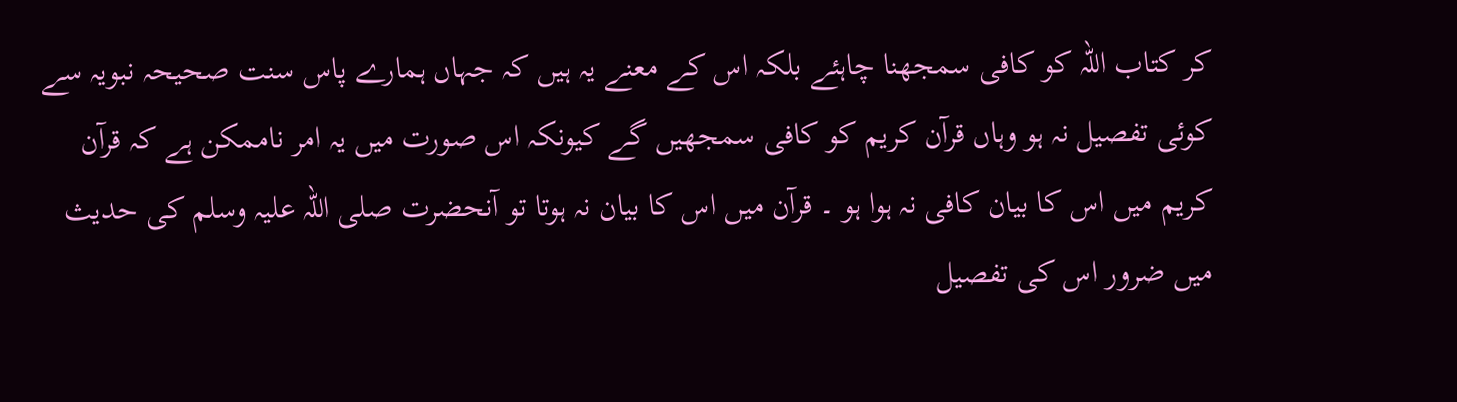کر کتاب اللہ کو کافی سمجھنا چاہئے بلکہ اس کے معنے یہ ہیں کہ جہاں ہمارے پاس سنت صحیحہ نبویہ سے کوئی تفصیل نہ ہو وہاں قرآن کریم کو کافی سمجھیں گے کیونکہ اس صورت میں یہ امر ناممکن ہے کہ قرآن کریم میں اس کا بیان کافی نہ ہوا ہو ۔ قرآن میں اس کا بیان نہ ہوتا تو آنحضرت صلی اللہ علیہ وسلم کی حدیث میں ضرور اس کی تفصیل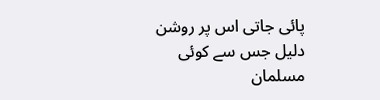پائی جاتی اس پر روشن دلیل جس سے کوئی مسلمان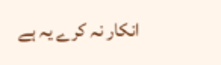انکار نہ کرے یہ ہے